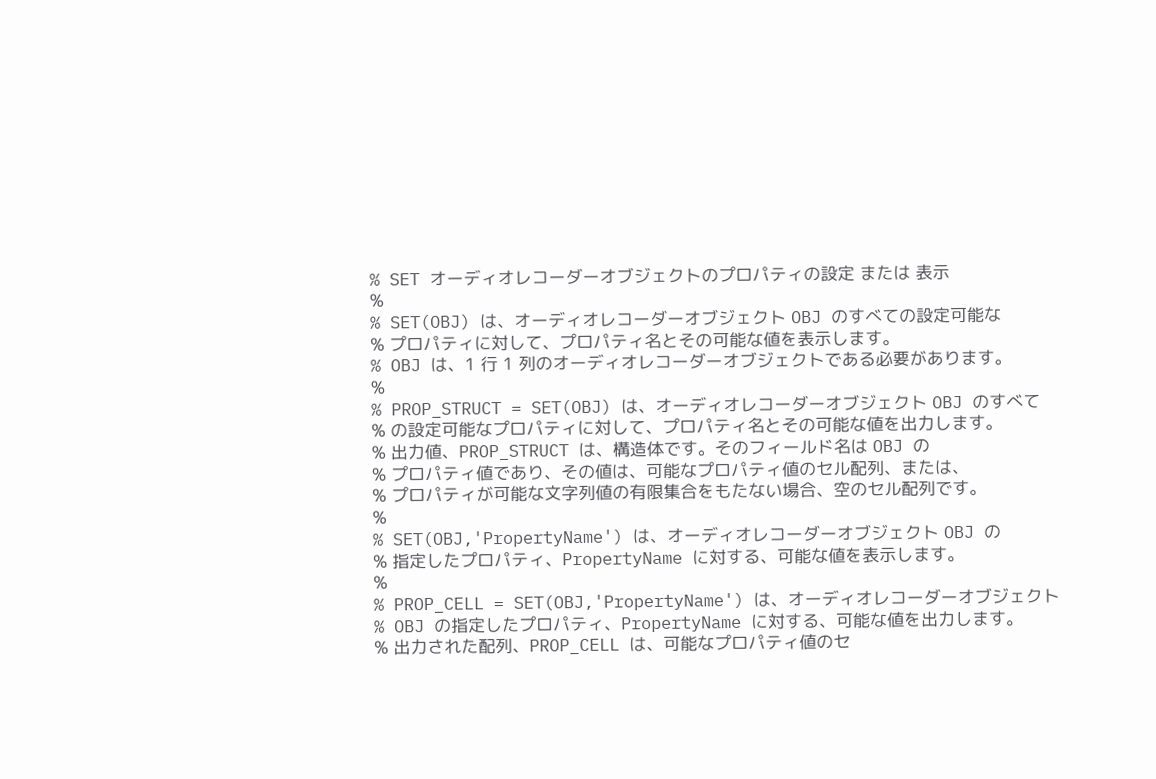% SET オーディオレコーダーオブジェクトのプロパティの設定 または 表示
%
% SET(OBJ) は、オーディオレコーダーオブジェクト OBJ のすべての設定可能な
% プロパティに対して、プロパティ名とその可能な値を表示します。
% OBJ は、1 行 1 列のオーディオレコーダーオブジェクトである必要があります。
%
% PROP_STRUCT = SET(OBJ) は、オーディオレコーダーオブジェクト OBJ のすべて
% の設定可能なプロパティに対して、プロパティ名とその可能な値を出力します。
% 出力値、PROP_STRUCT は、構造体です。そのフィールド名は OBJ の
% プロパティ値であり、その値は、可能なプロパティ値のセル配列、または、
% プロパティが可能な文字列値の有限集合をもたない場合、空のセル配列です。
%
% SET(OBJ,'PropertyName') は、オーディオレコーダーオブジェクト OBJ の
% 指定したプロパティ、PropertyName に対する、可能な値を表示します。
%
% PROP_CELL = SET(OBJ,'PropertyName') は、オーディオレコーダーオブジェクト
% OBJ の指定したプロパティ、PropertyName に対する、可能な値を出力します。
% 出力された配列、PROP_CELL は、可能なプロパティ値のセ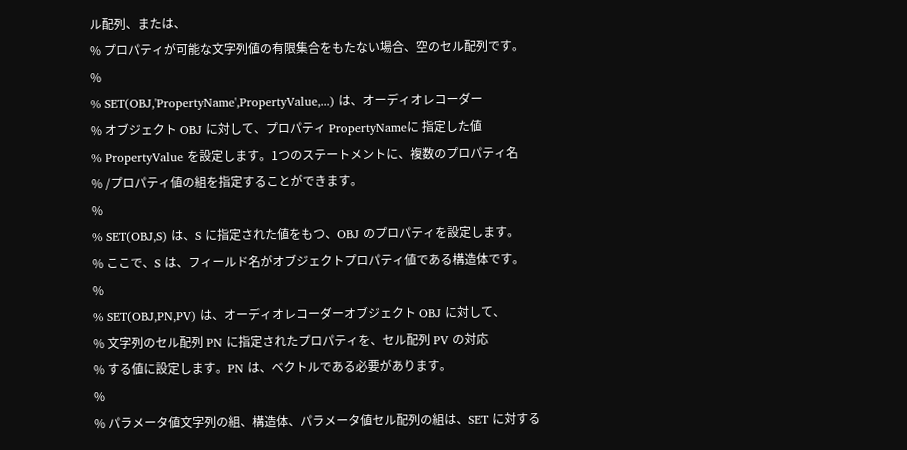ル配列、または、
% プロパティが可能な文字列値の有限集合をもたない場合、空のセル配列です。
%
% SET(OBJ,'PropertyName',PropertyValue,...) は、オーディオレコーダー
% オブジェクト OBJ に対して、プロパティ PropertyNameに 指定した値
% PropertyValue を設定します。1つのステートメントに、複数のプロパティ名
% /プロパティ値の組を指定することができます。
%
% SET(OBJ,S) は、S に指定された値をもつ、OBJ のプロパティを設定します。
% ここで、S は、フィールド名がオブジェクトプロパティ値である構造体です。
%
% SET(OBJ,PN,PV) は、オーディオレコーダーオブジェクト OBJ に対して、
% 文字列のセル配列 PN に指定されたプロパティを、セル配列 PV の対応
% する値に設定します。PN は、ベクトルである必要があります。
%
% パラメータ値文字列の組、構造体、パラメータ値セル配列の組は、SET に対する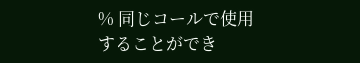% 同じコールで使用することができ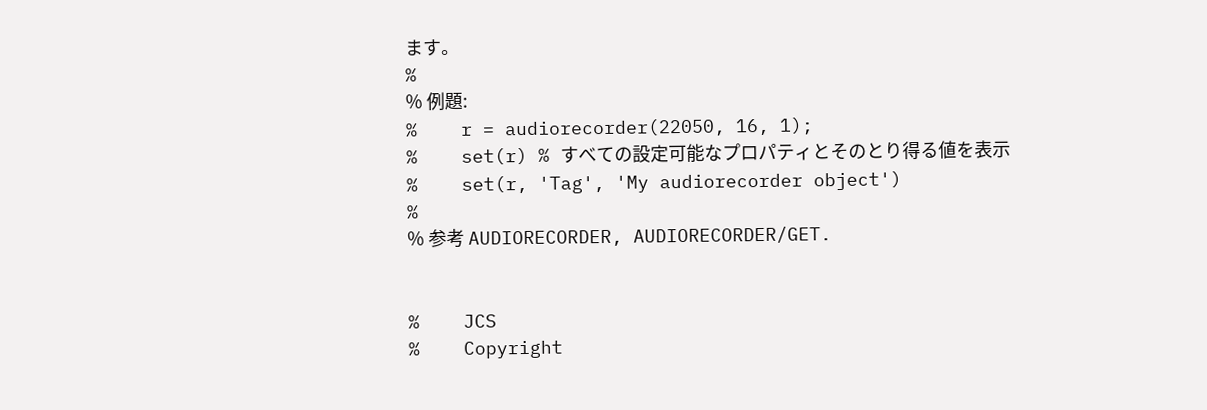ます。
%
% 例題:
%    r = audiorecorder(22050, 16, 1);
%    set(r) % すべての設定可能なプロパティとそのとり得る値を表示
%    set(r, 'Tag', 'My audiorecorder object')
%
% 参考 AUDIORECORDER, AUDIORECORDER/GET.


%    JCS
%    Copyright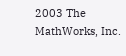2003 The MathWorks, Inc.